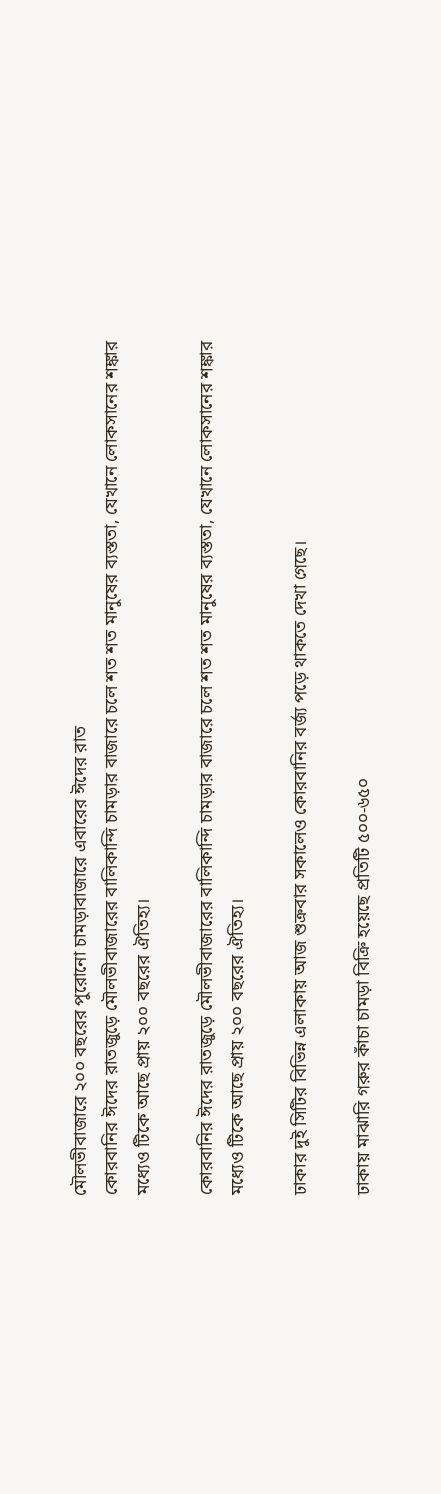মৌলভীবাজারে ২০০ বছরের পুরোনো চামড়াবাজারে এবারের ঈদের রাত
কোরবানির ঈদের রাতজুড়ে মৌলভীবাজারের বালিকান্দি চামড়ার বাজারে চলে শত শত মানুষের ব্যস্ততা, যেখানে লোকসানের শঙ্কার মধ্যেও টিকে আছে প্রায় ২০০ বছরের ঐতিহ্য।

কোরবানির ঈদের রাতজুড়ে মৌলভীবাজারের বালিকান্দি চামড়ার বাজারে চলে শত শত মানুষের ব্যস্ততা, যেখানে লোকসানের শঙ্কার মধ্যেও টিকে আছে প্রায় ২০০ বছরের ঐতিহ্য।

ঢাকার দুই সিটির বিভিন্ন এলাকায় আজ শুক্রবার সকালেও কোরবানির বর্জ্য পড়ে থাকতে দেখা গেছে।

ঢাকায় মাঝারি গরুর কাঁচা চামড়া বিক্রি হয়েছে প্রতিটি ৫০০-৬৫০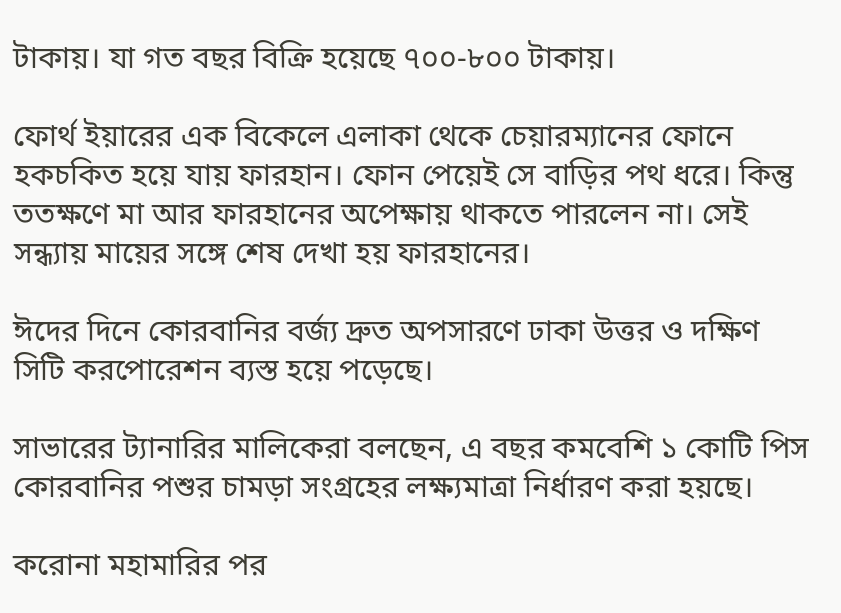টাকায়। যা গত বছর বিক্রি হয়েছে ৭০০-৮০০ টাকায়।

ফোর্থ ইয়ারের এক বিকেলে এলাকা থেকে চেয়ারম্যানের ফোনে হকচকিত হয়ে যায় ফারহান। ফোন পেয়েই সে বাড়ির পথ ধরে। কিন্তু ততক্ষণে মা আর ফারহানের অপেক্ষায় থাকতে পারলেন না। সেই সন্ধ্যায় মায়ের সঙ্গে শেষ দেখা হয় ফারহানের।

ঈদের দিনে কোরবানির বর্জ্য দ্রুত অপসারণে ঢাকা উত্তর ও দক্ষিণ সিটি করপোরেশন ব্যস্ত হয়ে পড়েছে।

সাভারের ট্যানারির মালিকেরা বলছেন, এ বছর কমবেশি ১ কোটি পিস কোরবানির পশুর চামড়া সংগ্রহের লক্ষ্যমাত্রা নির্ধারণ করা হয়ছে।

করোনা মহামারির পর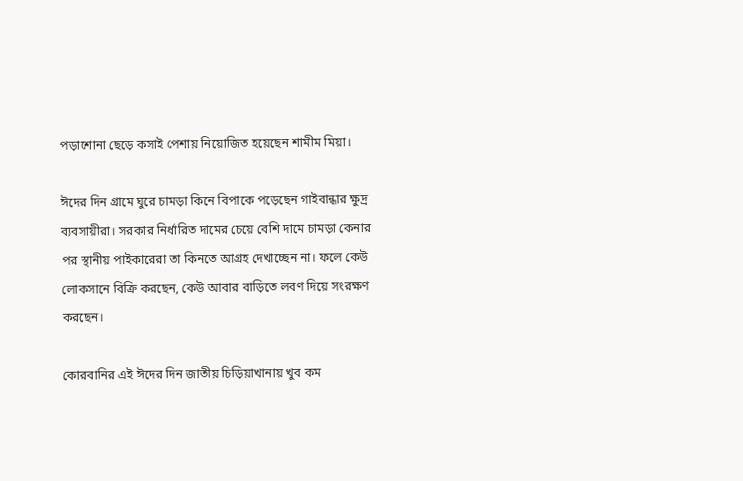পড়াশোনা ছেড়ে কসাই পেশায় নিয়োজিত হয়েছেন শামীম মিয়া।

ঈদের দিন গ্রামে ঘুরে চামড়া কিনে বিপাকে পড়েছেন গাইবান্ধার ক্ষুদ্র ব্যবসায়ীরা। সরকার নির্ধারিত দামের চেয়ে বেশি দামে চামড়া কেনার পর স্থানীয় পাইকারেরা তা কিনতে আগ্রহ দেখাচ্ছেন না। ফলে কেউ লোকসানে বিক্রি করছেন, কেউ আবার বাড়িতে লবণ দিয়ে সংরক্ষণ করছেন।

কোরবানির এই ঈদের দিন জাতীয় চিড়িয়াখানায় খুব কম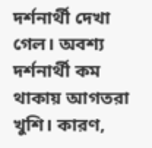দর্শনার্থী দেখা গেল। অবশ্য দর্শনার্থী কম থাকায় আগতরা খুশি। কারণ,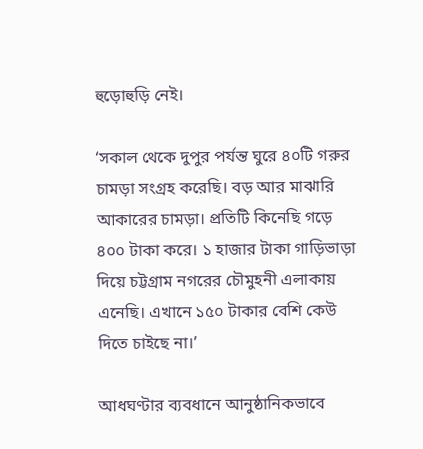হুড়োহুড়ি নেই।

‘সকাল থেকে দুপুর পর্যন্ত ঘুরে ৪০টি গরুর চামড়া সংগ্রহ করেছি। বড় আর মাঝারি আকারের চামড়া। প্রতিটি কিনেছি গড়ে ৪০০ টাকা করে। ১ হাজার টাকা গাড়িভাড়া দিয়ে চট্টগ্রাম নগরের চৌমুহনী এলাকায় এনেছি। এখানে ১৫০ টাকার বেশি কেউ দিতে চাইছে না।’

আধঘণ্টার ব্যবধানে আনুষ্ঠানিকভাবে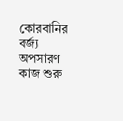কোরবানির বর্জ্য অপসারণ কাজ শুরু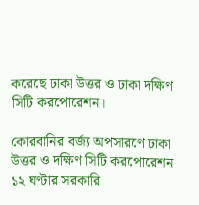করেছে ঢাকা উত্তর ও ঢাকা দক্ষিণ সিটি করপোরেশন।

কোরবানির বর্জ্য অপসারণে ঢাকা উত্তর ও দক্ষিণ সিটি করপোরেশন ১২ ঘণ্টার সরকারি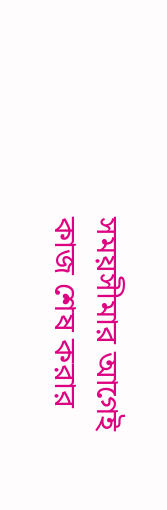সময়সীমার আগেই কাজ শেষ করার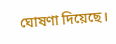ঘোষণা দিয়েছে।